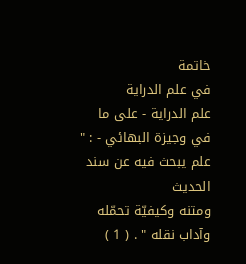خاتمة
في علم الدراية
علم الدراية - على ما في وجيزة البهائي - : " علم يبحث فيه عن سند الحديث
ومتنه وكيفيّة تحمّله وآداب نقله " . ( 1 )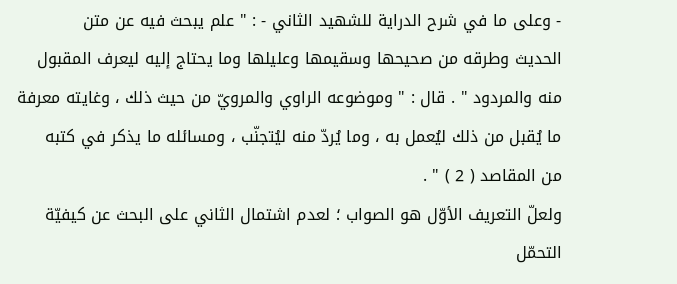- وعلى ما في شرح الدراية للشهيد الثاني - : " علم يبحث فيه عن متن
الحديث وطرقه من صحيحها وسقيمها وعليلها وما يحتاج إليه ليعرف المقبول
منه والمردود " . قال : " وموضوعه الراوي والمرويّ من حيث ذلك ، وغايته معرفة
ما يُقبل من ذلك ليُعمل به ، وما يُردّ منه ليُتجنّب ، ومسائله ما يذكر في كتبه
من المقاصد ( 2 ) " .
ولعلّ التعريف الأوّل هو الصواب ؛ لعدم اشتمال الثاني على البحث عن كيفيّة
التحمّل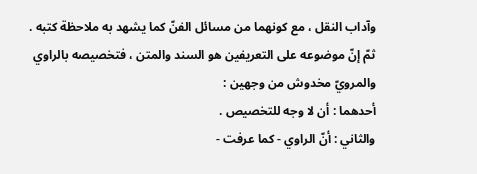وآداب النقل ، مع كونهما من مسائل الفنّ كما يشهد به ملاحظة كتبه .
ثمّ إنّ موضوعه على التعريفين هو السند والمتن ، فتخصيصه بالراوي
والمرويّ مخدوش من وجهين :
أحدهما : أن لا وجه للتخصيص .
والثاني : أنّ الراوي - كما عرفت -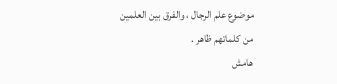موضوع علم الرجال ، والفرق بين العلمين
من كلماتهم ظاهر .
هامش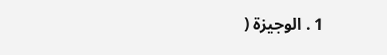1 . الوجيزة (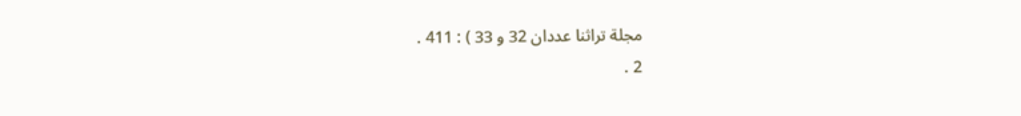مجلة تراثنا عددان 32 و 33 ) : 411 .
2 .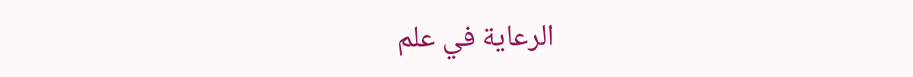الرعاية في علم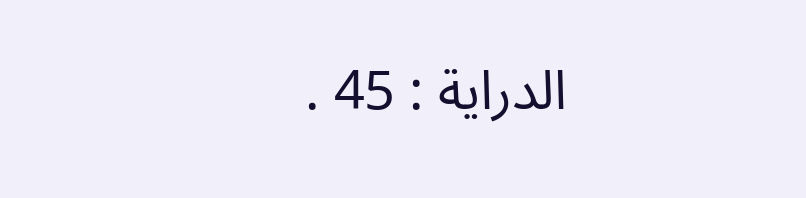الدراية : 45 .